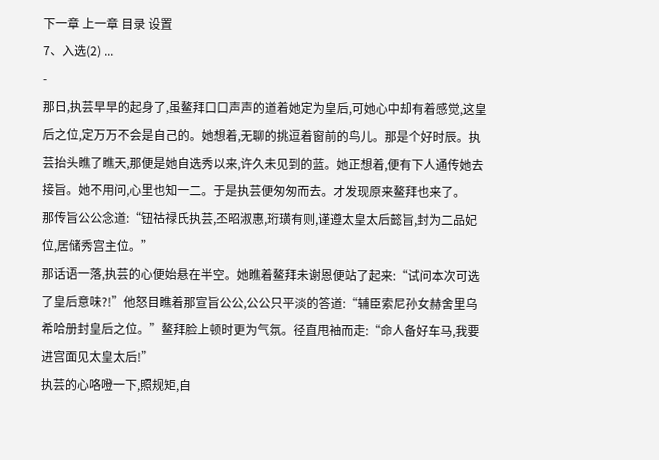下一章 上一章 目录 设置
7、入选(2) ...
-
那日,执芸早早的起身了,虽鳌拜口口声声的道着她定为皇后,可她心中却有着感觉,这皇后之位,定万万不会是自己的。她想着,无聊的挑逗着窗前的鸟儿。那是个好时辰。执芸抬头瞧了瞧天,那便是她自选秀以来,许久未见到的蓝。她正想着,便有下人通传她去接旨。她不用问,心里也知一二。于是执芸便匆匆而去。才发现原来鳌拜也来了。
那传旨公公念道:“钮祜禄氏执芸,丕昭淑惠,珩璜有则,谨遵太皇太后懿旨,封为二品妃位,居储秀宫主位。”
那话语一落,执芸的心便始悬在半空。她瞧着鳌拜未谢恩便站了起来:“试问本次可选了皇后意味?!”他怒目瞧着那宣旨公公,公公只平淡的答道:“辅臣索尼孙女赫舍里乌希哈册封皇后之位。”鳌拜脸上顿时更为气氛。径直甩袖而走:“命人备好车马,我要进宫面见太皇太后!”
执芸的心咯噔一下,照规矩,自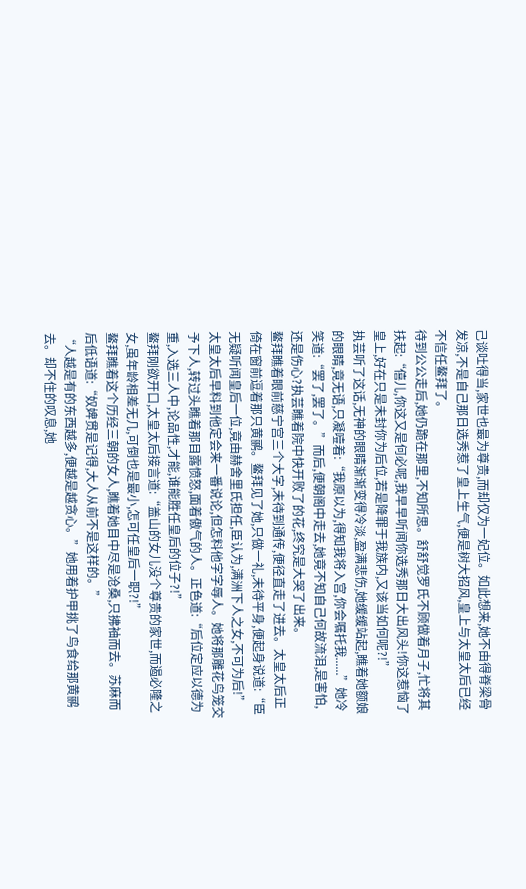己谈吐得当,家世也最为尊贵,而却仅为一妃位。如此想来,她不由得脊梁骨发凉,不是自己那日选秀惹了皇上生气,便是树大招风,皇上与太皇太后已经不信任鳌拜了。
待到公公走后,她仍跪在那里,不知所思。舒舒觉罗氏不顾做着月子,忙将其扶起:“僖儿,你这又是何必呢,我早早听闻你选秀那日大出风头!你这惹恼了皇上,好在只是未封你为后位,若是降罪于我族内,又该当如何呢?!”
执芸听了这话,无神的眼睛渐渐变得冷淡,盈满悲伤,她缓缓站起,瞧着她额娘的眼睛,竟无语,只凝噎着:“我原以为,得知我将入宫,你会嘱托我......”她冷笑道:“罢了,罢了。”而后,便朝阁中走去,她竟不知自己何故流泪,是害怕,还是伤心?执芸瞧着院中快开败了的花,终究是大哭了出来。
鳌拜瞧着眼前慈宁宫三个大字,未待到通传,便径直走了进去。太皇太后正倚在窗前逗着那只黄鹂。鳌拜见了她,只做一礼,未待平身,便起身说道:“臣无疑听闻皇后一位,竟由赫舍里氏担任,臣认为,满洲下人之女,不可为后!”
太皇太后早料到他定会来一番说论,但怎料他字字辱人。她将那雕花鸟笼交予下人,转过头瞧着那目露愤怒,面着傲气的人。正色道:“后位定应以德为重,入选三人中,论品性,才能,谁能胜任皇后的位子?!”
鳌拜刚欲开口,太皇太后接言道:“盖山的女儿没个尊贵的家世,而遏必隆之女,虽年龄相差无几,可倒也是最小,怎可任皇后一职?!”
鳌拜瞧着这个历经三朝的女人,瞧着她目中尽是沧桑,只拂袖而去。苏麻而后低语道:“奴婢贯是记得,大人从前不是这样的。”
“人越是有的东西越多,便越是越贪心。”她用着护甲挑了鸟食给那黄鹂去。却不住的叹息,她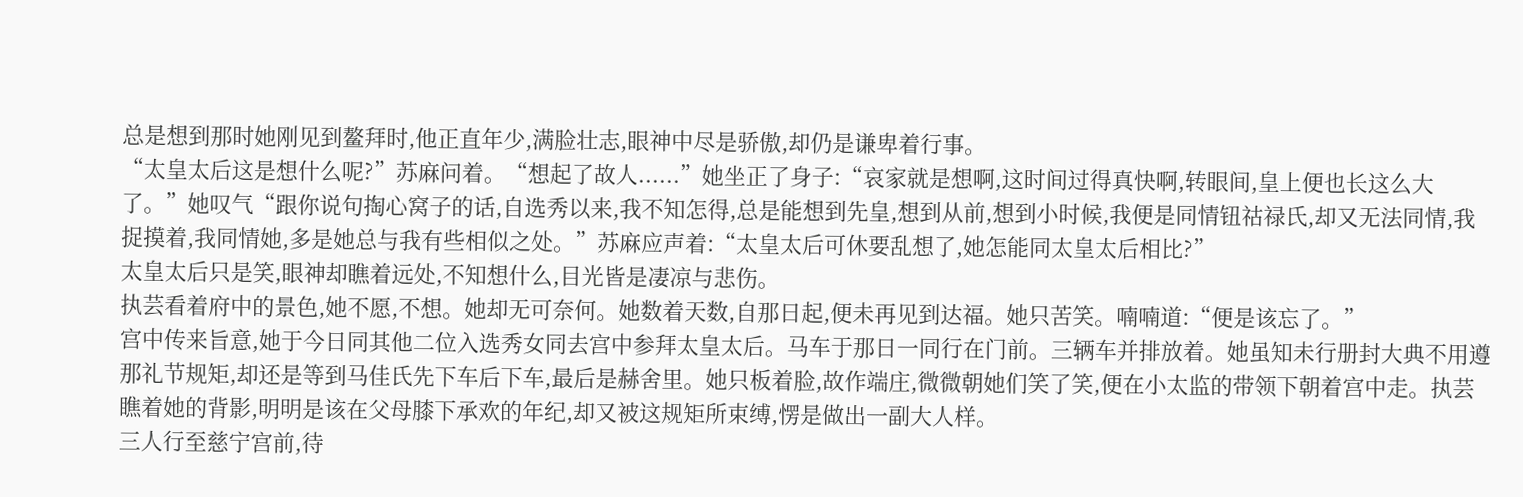总是想到那时她刚见到鳌拜时,他正直年少,满脸壮志,眼神中尽是骄傲,却仍是谦卑着行事。
“太皇太后这是想什么呢?”苏麻问着。“想起了故人......”她坐正了身子:“哀家就是想啊,这时间过得真快啊,转眼间,皇上便也长这么大了。”她叹气“跟你说句掏心窝子的话,自选秀以来,我不知怎得,总是能想到先皇,想到从前,想到小时候,我便是同情钮祜禄氏,却又无法同情,我捉摸着,我同情她,多是她总与我有些相似之处。”苏麻应声着:“太皇太后可休要乱想了,她怎能同太皇太后相比?”
太皇太后只是笑,眼神却瞧着远处,不知想什么,目光皆是凄凉与悲伤。
执芸看着府中的景色,她不愿,不想。她却无可奈何。她数着天数,自那日起,便未再见到达福。她只苦笑。喃喃道:“便是该忘了。”
宫中传来旨意,她于今日同其他二位入选秀女同去宫中参拜太皇太后。马车于那日一同行在门前。三辆车并排放着。她虽知未行册封大典不用遵那礼节规矩,却还是等到马佳氏先下车后下车,最后是赫舍里。她只板着脸,故作端庄,微微朝她们笑了笑,便在小太监的带领下朝着宫中走。执芸瞧着她的背影,明明是该在父母膝下承欢的年纪,却又被这规矩所束缚,愣是做出一副大人样。
三人行至慈宁宫前,待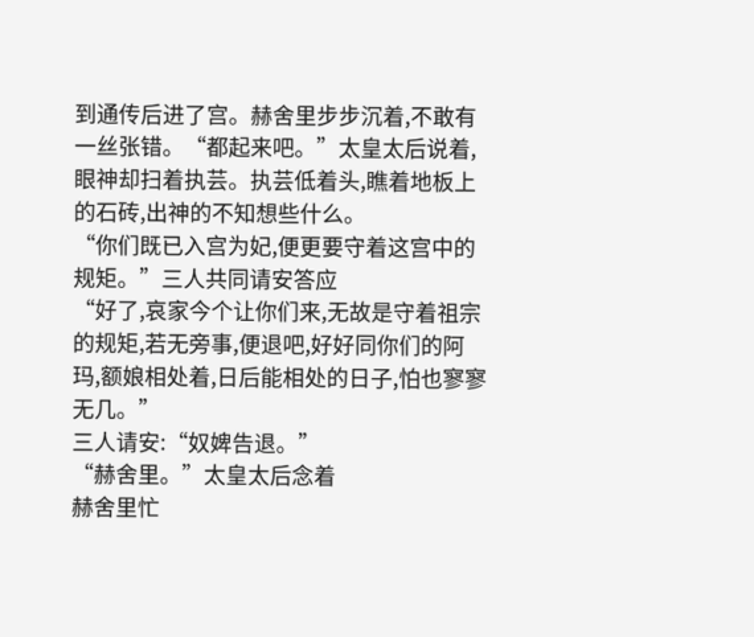到通传后进了宫。赫舍里步步沉着,不敢有一丝张错。“都起来吧。”太皇太后说着,眼神却扫着执芸。执芸低着头,瞧着地板上的石砖,出神的不知想些什么。
“你们既已入宫为妃,便更要守着这宫中的规矩。”三人共同请安答应
“好了,哀家今个让你们来,无故是守着祖宗的规矩,若无旁事,便退吧,好好同你们的阿玛,额娘相处着,日后能相处的日子,怕也寥寥无几。”
三人请安:“奴婢告退。”
“赫舍里。”太皇太后念着
赫舍里忙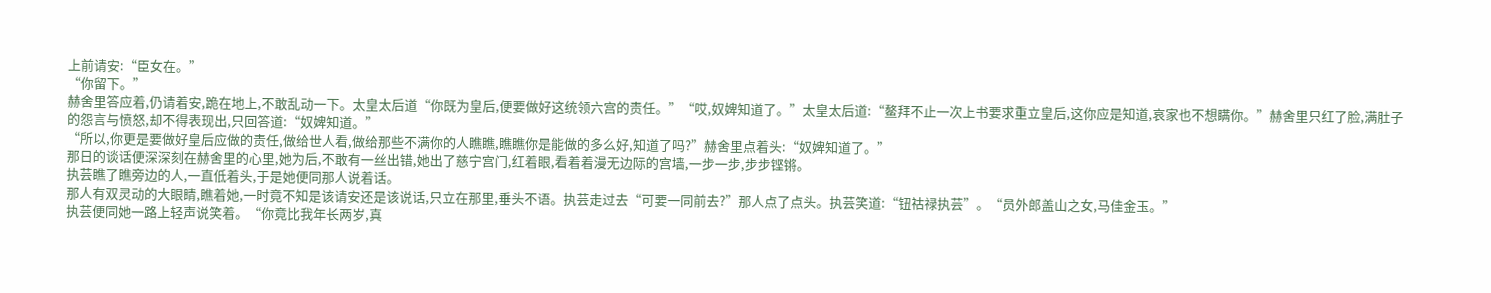上前请安:“臣女在。”
“你留下。”
赫舍里答应着,仍请着安,跪在地上,不敢乱动一下。太皇太后道“你既为皇后,便要做好这统领六宫的责任。”“哎,奴婢知道了。”太皇太后道:“鳌拜不止一次上书要求重立皇后,这你应是知道,哀家也不想瞒你。”赫舍里只红了脸,满肚子的怨言与愤怒,却不得表现出,只回答道:“奴婢知道。”
“所以,你更是要做好皇后应做的责任,做给世人看,做给那些不满你的人瞧瞧,瞧瞧你是能做的多么好,知道了吗?”赫舍里点着头:“奴婢知道了。”
那日的谈话便深深刻在赫舍里的心里,她为后,不敢有一丝出错,她出了慈宁宫门,红着眼,看着着漫无边际的宫墙,一步一步,步步铿锵。
执芸瞧了瞧旁边的人,一直低着头,于是她便同那人说着话。
那人有双灵动的大眼睛,瞧着她,一时竟不知是该请安还是该说话,只立在那里,垂头不语。执芸走过去“可要一同前去?”那人点了点头。执芸笑道:“钮祜禄执芸”。“员外郎盖山之女,马佳金玉。”
执芸便同她一路上轻声说笑着。“你竟比我年长两岁,真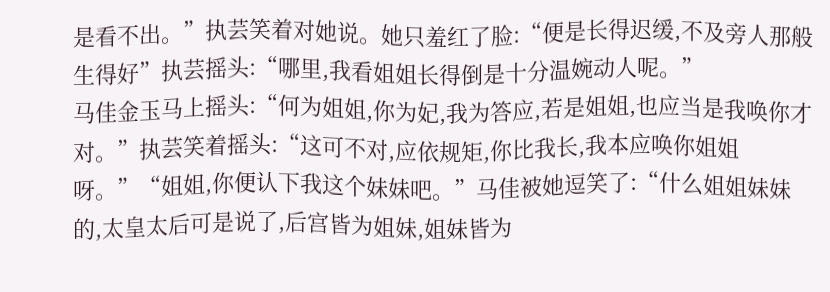是看不出。”执芸笑着对她说。她只羞红了脸:“便是长得迟缓,不及旁人那般生得好”执芸摇头:“哪里,我看姐姐长得倒是十分温婉动人呢。”
马佳金玉马上摇头:“何为姐姐,你为妃,我为答应,若是姐姐,也应当是我唤你才对。”执芸笑着摇头:“这可不对,应依规矩,你比我长,我本应唤你姐姐呀。”“姐姐,你便认下我这个妹妹吧。”马佳被她逗笑了:“什么姐姐妹妹的,太皇太后可是说了,后宫皆为姐妹,姐妹皆为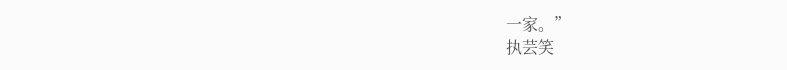一家。”
执芸笑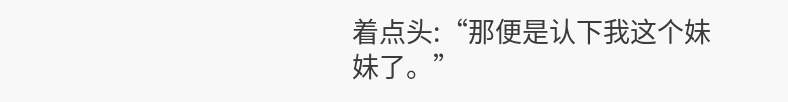着点头:“那便是认下我这个妹妹了。”